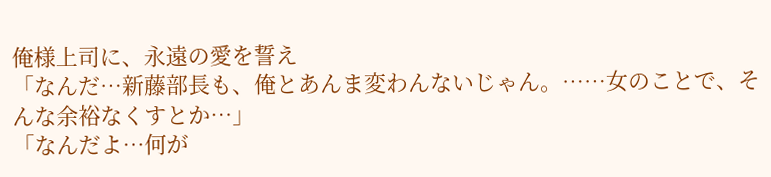俺様上司に、永遠の愛を誓え
「なんだ…新藤部長も、俺とあんま変わんないじゃん。……女のことで、そんな余裕なくすとか…」
「なんだよ…何が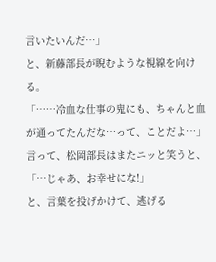言いたいんだ…」
と、新藤部長が睨むような視線を向ける。
「……冷血な仕事の鬼にも、ちゃんと血が通ってたんだな…って、ことだよ…」
言って、松岡部長はまたニッと笑うと、
「…じゃあ、お幸せにな!」
と、言葉を投げかけて、逃げる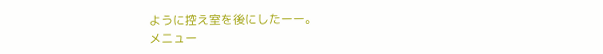ように控え室を後にしたーー。
メニュー